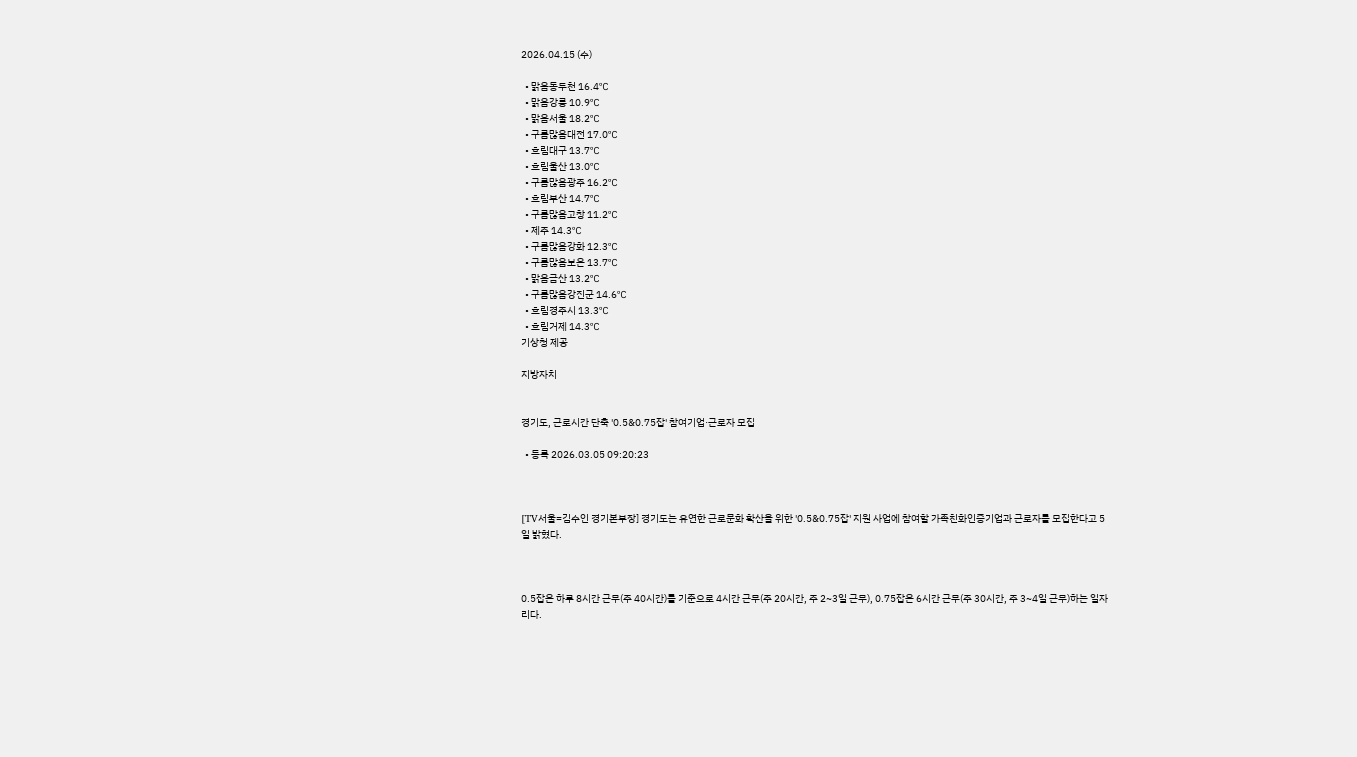2026.04.15 (수)

  • 맑음동두천 16.4℃
  • 맑음강릉 10.9℃
  • 맑음서울 18.2℃
  • 구름많음대전 17.0℃
  • 흐림대구 13.7℃
  • 흐림울산 13.0℃
  • 구름많음광주 16.2℃
  • 흐림부산 14.7℃
  • 구름많음고창 11.2℃
  • 제주 14.3℃
  • 구름많음강화 12.3℃
  • 구름많음보은 13.7℃
  • 맑음금산 13.2℃
  • 구름많음강진군 14.6℃
  • 흐림경주시 13.3℃
  • 흐림거제 14.3℃
기상청 제공

지방자치


경기도, 근로시간 단축 '0.5&0.75잡' 참여기업·근로자 모집

  • 등록 2026.03.05 09:20:23



[TV서울=김수인 경기본부장] 경기도는 유연한 근로문화 확산을 위한 '0.5&0.75잡' 지원 사업에 참여할 가족친화인증기업과 근로자를 모집한다고 5일 밝혔다.



0.5잡은 하루 8시간 근무(주 40시간)를 기준으로 4시간 근무(주 20시간, 주 2~3일 근무), 0.75잡은 6시간 근무(주 30시간, 주 3~4일 근무)하는 일자리다.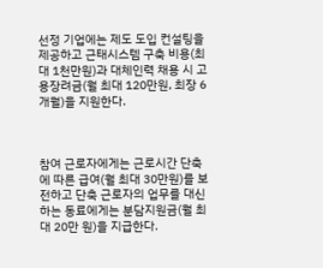선정 기업에는 제도 도입 컨설팅을 제공하고 근태시스템 구축 비용(최대 1천만원)과 대체인력 채용 시 고용장려금(월 최대 120만원, 최장 6개월)을 지원한다.



참여 근로자에게는 근로시간 단축에 따른 급여(월 최대 30만원)를 보전하고 단축 근로자의 업무를 대신하는 동료에게는 분담지원금(월 최대 20만 원)을 지급한다.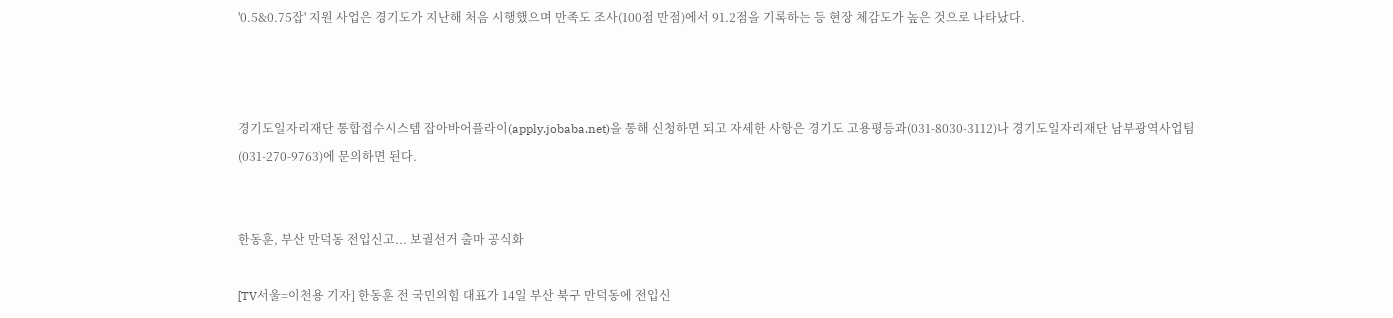'0.5&0.75잡' 지원 사업은 경기도가 지난해 처음 시행했으며 만족도 조사(100점 만점)에서 91.2점을 기록하는 등 현장 체감도가 높은 것으로 나타났다.



경기도일자리재단 통합접수시스템 잡아바어플라이(apply.jobaba.net)을 통해 신청하면 되고 자세한 사항은 경기도 고용평등과(031-8030-3112)나 경기도일자리재단 남부광역사업팀(031-270-9763)에 문의하면 된다.


한동훈, 부산 만덕동 전입신고... 보궐선거 출마 공식화

[TV서울=이천용 기자] 한동훈 전 국민의힘 대표가 14일 부산 북구 만덕동에 전입신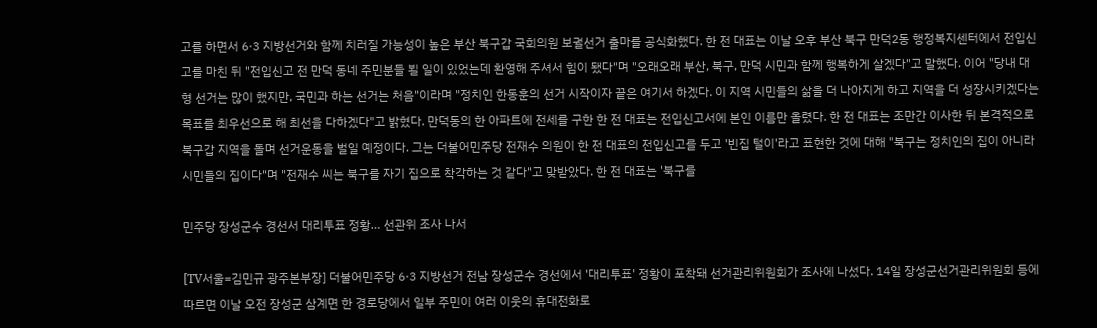고를 하면서 6·3 지방선거와 함께 치러질 가능성이 높은 부산 북구갑 국회의원 보궐선거 출마를 공식화했다. 한 전 대표는 이날 오후 부산 북구 만덕2동 행정복지센터에서 전입신고를 마친 뒤 "전입신고 전 만덕 동네 주민분들 뵐 일이 있었는데 환영해 주셔서 힘이 됐다"며 "오래오래 부산, 북구, 만덕 시민과 함께 행복하게 살겠다"고 말했다. 이어 "당내 대형 선거는 많이 했지만, 국민과 하는 선거는 처음"이라며 "정치인 한동훈의 선거 시작이자 끝은 여기서 하겠다. 이 지역 시민들의 삶을 더 나아지게 하고 지역을 더 성장시키겠다는 목표를 최우선으로 해 최선을 다하겠다"고 밝혔다. 만덕동의 한 아파트에 전세를 구한 한 전 대표는 전입신고서에 본인 이름만 올렸다. 한 전 대표는 조만간 이사한 뒤 본격적으로 북구갑 지역을 돌며 선거운동을 벌일 예정이다. 그는 더불어민주당 전재수 의원이 한 전 대표의 전입신고를 두고 '빈집 털이'라고 표현한 것에 대해 "북구는 정치인의 집이 아니라 시민들의 집이다"며 "전재수 씨는 북구를 자기 집으로 착각하는 것 같다"고 맞받았다. 한 전 대표는 '북구를

민주당 장성군수 경선서 대리투표 정황… 선관위 조사 나서

[TV서울=김민규 광주본부장] 더불어민주당 6·3 지방선거 전남 장성군수 경선에서 '대리투표' 정황이 포착돼 선거관리위원회가 조사에 나섰다. 14일 장성군선거관리위원회 등에 따르면 이날 오전 장성군 삼계면 한 경로당에서 일부 주민이 여러 이웃의 휴대전화로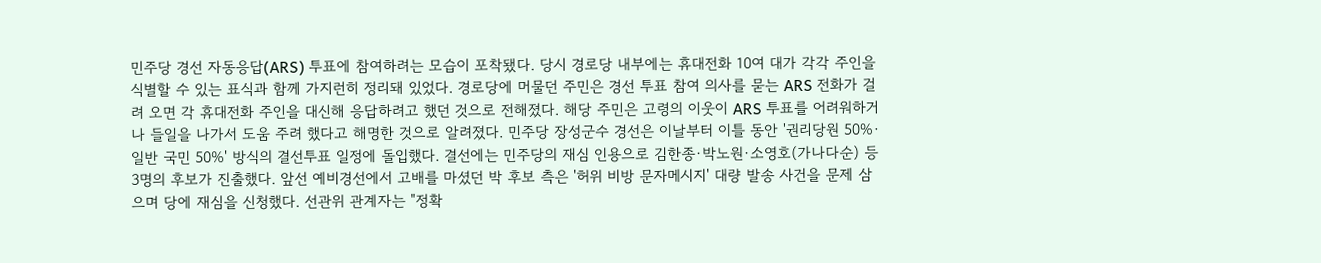민주당 경선 자동응답(ARS) 투표에 참여하려는 모습이 포착됐다. 당시 경로당 내부에는 휴대전화 10여 대가 각각 주인을 식별할 수 있는 표식과 함께 가지런히 정리돼 있었다. 경로당에 머물던 주민은 경선 투표 참여 의사를 묻는 ARS 전화가 걸려 오면 각 휴대전화 주인을 대신해 응답하려고 했던 것으로 전해졌다. 해당 주민은 고령의 이웃이 ARS 투표를 어려워하거나 들일을 나가서 도움 주려 했다고 해명한 것으로 알려졌다. 민주당 장성군수 경선은 이날부터 이틀 동안 '권리당원 50%·일반 국민 50%' 방식의 결선투표 일정에 돌입했다. 결선에는 민주당의 재심 인용으로 김한종·박노원·소영호(가나다순) 등 3명의 후보가 진출했다. 앞선 예비경선에서 고배를 마셨던 박 후보 측은 '허위 비방 문자메시지' 대량 발송 사건을 문제 삼으며 당에 재심을 신청했다. 선관위 관계자는 "정확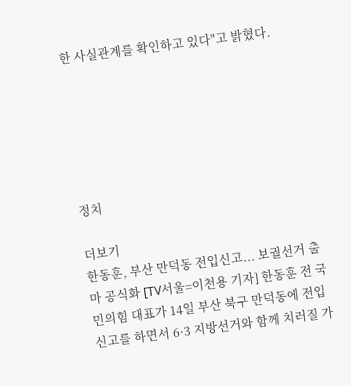한 사실관계를 확인하고 있다"고 밝혔다.






정치

더보기
한동훈, 부산 만덕동 전입신고... 보궐선거 출마 공식화 [TV서울=이천용 기자] 한동훈 전 국민의힘 대표가 14일 부산 북구 만덕동에 전입신고를 하면서 6·3 지방선거와 함께 치러질 가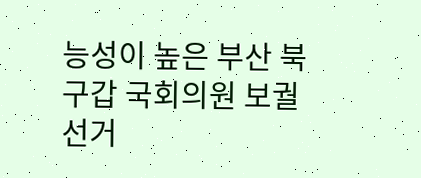능성이 높은 부산 북구갑 국회의원 보궐선거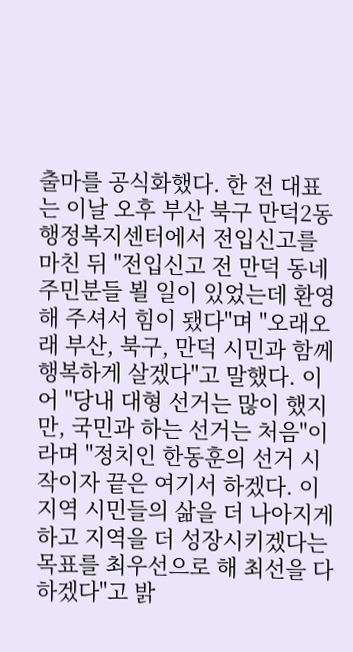출마를 공식화했다. 한 전 대표는 이날 오후 부산 북구 만덕2동 행정복지센터에서 전입신고를 마친 뒤 "전입신고 전 만덕 동네 주민분들 뵐 일이 있었는데 환영해 주셔서 힘이 됐다"며 "오래오래 부산, 북구, 만덕 시민과 함께 행복하게 살겠다"고 말했다. 이어 "당내 대형 선거는 많이 했지만, 국민과 하는 선거는 처음"이라며 "정치인 한동훈의 선거 시작이자 끝은 여기서 하겠다. 이 지역 시민들의 삶을 더 나아지게 하고 지역을 더 성장시키겠다는 목표를 최우선으로 해 최선을 다하겠다"고 밝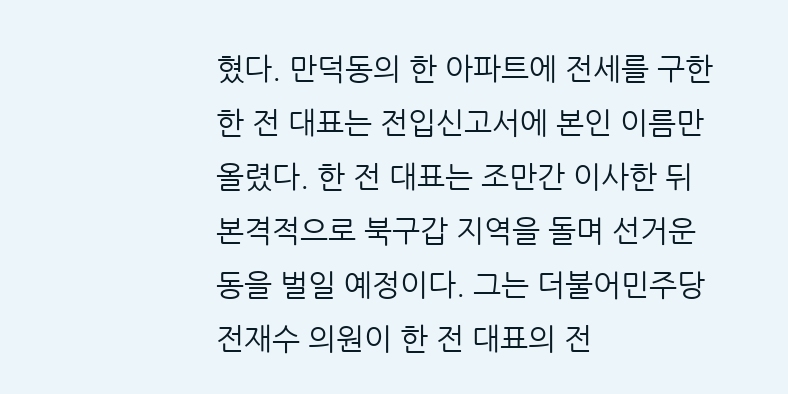혔다. 만덕동의 한 아파트에 전세를 구한 한 전 대표는 전입신고서에 본인 이름만 올렸다. 한 전 대표는 조만간 이사한 뒤 본격적으로 북구갑 지역을 돌며 선거운동을 벌일 예정이다. 그는 더불어민주당 전재수 의원이 한 전 대표의 전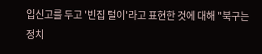입신고를 두고 '빈집 털이'라고 표현한 것에 대해 "북구는 정치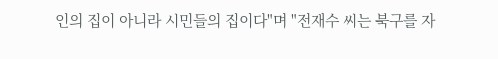인의 집이 아니라 시민들의 집이다"며 "전재수 씨는 북구를 자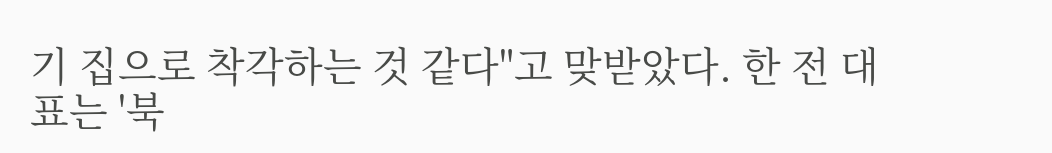기 집으로 착각하는 것 같다"고 맞받았다. 한 전 대표는 '북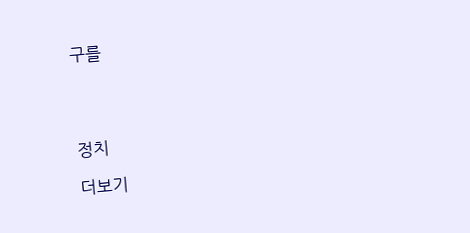구를




정치

더보기